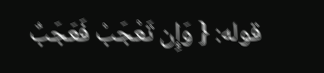قوله: { وَإِن تَعْجَبْ فَعَجَبٌ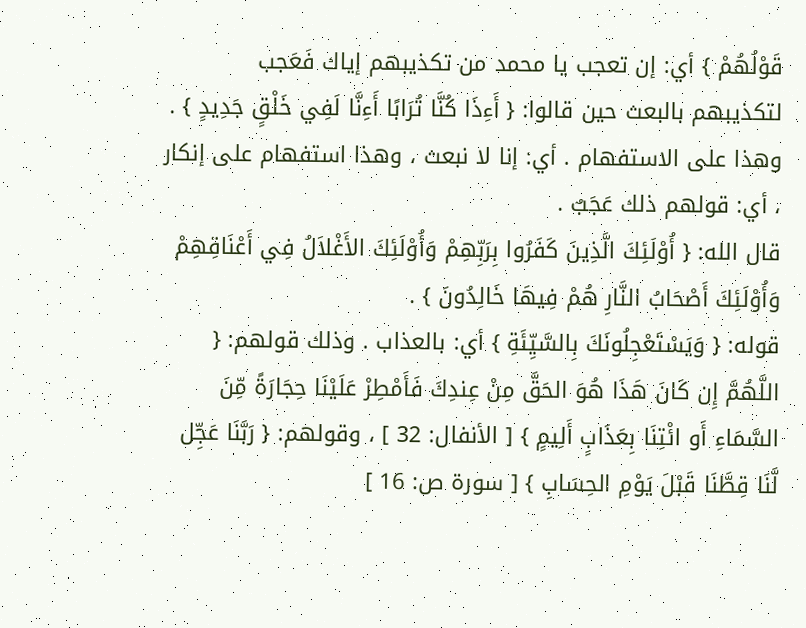قَوْلُهُمْ } أي: إن تعجب يا محمد من تكذيبهم إياك فَعَجب لتكذيبهم بالبعث حين قالوا: { أَءِذَا كُنَّا تُرَابًا أَءِنَّا لَفِي خَلْقٍ جَدِيدٍ } . وهذا على الاستفهام . أي: إنا لا نبعث ، وهذا استفهام على إنكار ، أي: قولهم ذلك عَجَبٌ .
قال الله: { أُوْلَئِكَ الَّذِينَ كَفَرُوا بِرَبِّهِمْ وَأُوْلَئِكَ الأَغْلاَلُ فِي أَعْنَاقِهِمْ وَأُوْلَئِكَ أَصْحَابُ النَّارِ هُمْ فِيهَا خَالِدُونَ } .
قوله: { وَيَسْتَعْجِلُونَكَ بِالسَّيِّئَةِ } أي: بالعذاب . وذلك قولهم: { اللَّهُمَّ إِن كَانَ هَذَا هُوَ الحَقَّ مِنْ عِندِكَ فَأَمْطِرْ عَلَيْنَا حِجَارَةً مِّنَ السَّمَاءِ أَو ائْتِنَا بِعَذَابٍ أَلِيمٍ } [ الأنفال: 32 ] ، وقولهم: { رَبَّنَا عَجِّل لَّنَا قِطَّنَا قَبْلَ يَوْمِ الحِسَابِ } [ سورة ص: 16 ]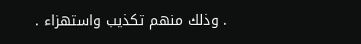. وذلك منهم تكذيب واستهزاء .